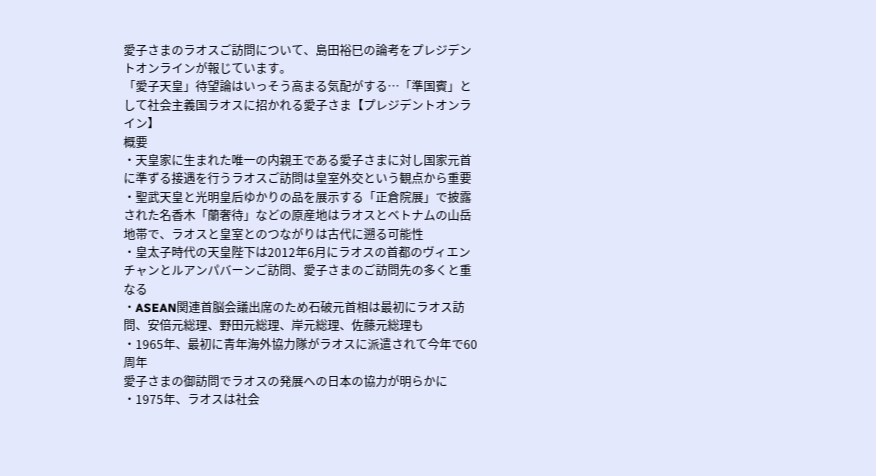愛子さまのラオスご訪問について、島田裕巳の論考をプレジデントオンラインが報じています。
「愛子天皇」待望論はいっそう高まる気配がする…「準国賓」として社会主義国ラオスに招かれる愛子さま【プレジデントオンライン】
概要
・天皇家に生まれた唯一の内親王である愛子さまに対し国家元首に準ずる接遇を行うラオスご訪問は皇室外交という観点から重要
・聖武天皇と光明皇后ゆかりの品を展示する「正倉院展」で披露された名香木「蘭奢待」などの原産地はラオスとベトナムの山岳地帯で、ラオスと皇室とのつながりは古代に遡る可能性
・皇太子時代の天皇陛下は2012年6月にラオスの首都のヴィエンチャンとルアンパバーンご訪問、愛子さまのご訪問先の多くと重なる
・ASEAN関連首脳会議出席のため石破元首相は最初にラオス訪問、安倍元総理、野田元総理、岸元総理、佐藤元総理も
・1965年、最初に青年海外協力隊がラオスに派遣されて今年で60周年
愛子さまの御訪問でラオスの発展への日本の協力が明らかに
・1975年、ラオスは社会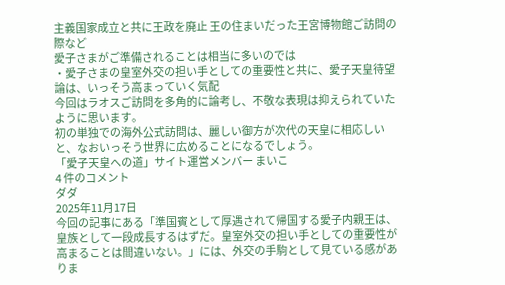主義国家成立と共に王政を廃止 王の住まいだった王宮博物館ご訪問の際など
愛子さまがご準備されることは相当に多いのでは
・愛子さまの皇室外交の担い手としての重要性と共に、愛子天皇待望論は、いっそう高まっていく気配
今回はラオスご訪問を多角的に論考し、不敬な表現は抑えられていたように思います。
初の単独での海外公式訪問は、麗しい御方が次代の天皇に相応しいと、なおいっそう世界に広めることになるでしょう。
「愛子天皇への道」サイト運営メンバー まいこ
4 件のコメント
ダダ
2025年11月17日
今回の記事にある「準国賓として厚遇されて帰国する愛子内親王は、皇族として一段成長するはずだ。皇室外交の担い手としての重要性が高まることは間違いない。」には、外交の手駒として見ている感がありま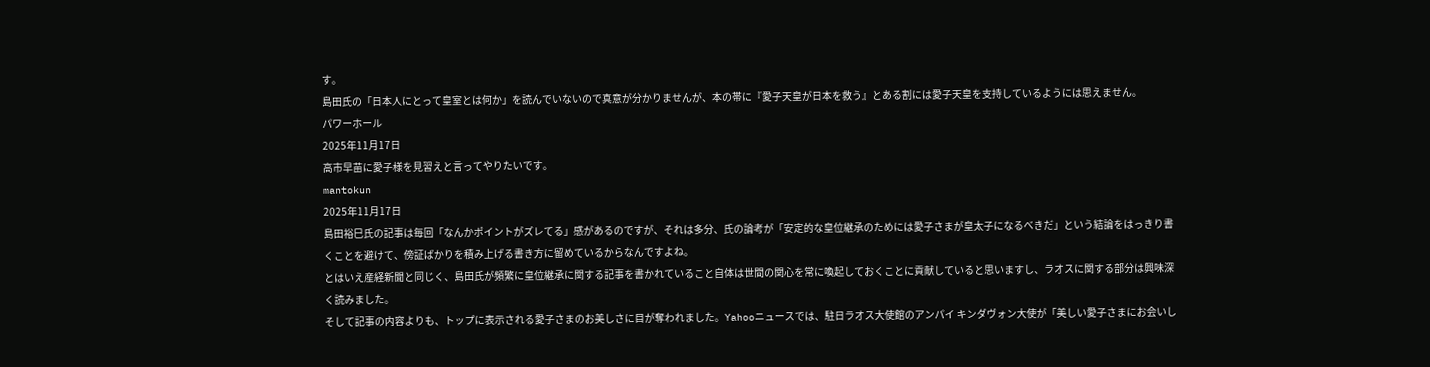す。
島田氏の「日本人にとって皇室とは何か」を読んでいないので真意が分かりませんが、本の帯に『愛子天皇が日本を救う』とある割には愛子天皇を支持しているようには思えません。
パワーホール
2025年11月17日
高市早苗に愛子様を見習えと言ってやりたいです。
mantokun
2025年11月17日
島田裕巳氏の記事は毎回「なんかポイントがズレてる」感があるのですが、それは多分、氏の論考が「安定的な皇位継承のためには愛子さまが皇太子になるべきだ」という結論をはっきり書くことを避けて、傍証ばかりを積み上げる書き方に留めているからなんですよね。
とはいえ産経新聞と同じく、島田氏が頻繁に皇位継承に関する記事を書かれていること自体は世間の関心を常に喚起しておくことに貢献していると思いますし、ラオスに関する部分は興味深く読みました。
そして記事の内容よりも、トップに表示される愛子さまのお美しさに目が奪われました。Yahooニュースでは、駐日ラオス大使館のアンパイ キンダヴォン大使が「美しい愛子さまにお会いし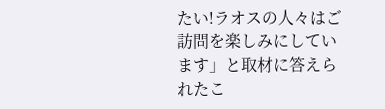たい!ラオスの人々はご訪問を楽しみにしています」と取材に答えられたこ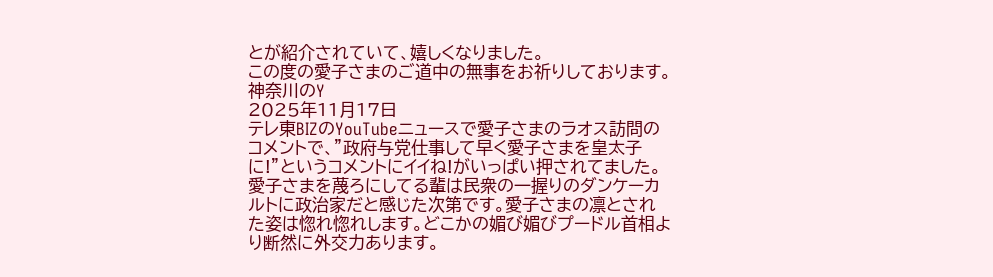とが紹介されていて、嬉しくなりました。
この度の愛子さまのご道中の無事をお祈りしております。
神奈川のY
2025年11月17日
テレ東BIZのYouTubeニュースで愛子さまのラオス訪問のコメントで、”政府与党仕事して早く愛子さまを皇太子に!”というコメントにイイね!がいっぱい押されてました。
愛子さまを蔑ろにしてる輩は民衆の一握りのダンケーカルトに政治家だと感じた次第です。愛子さまの凛とされた姿は惚れ惚れします。どこかの媚び媚びプードル首相より断然に外交力あります。